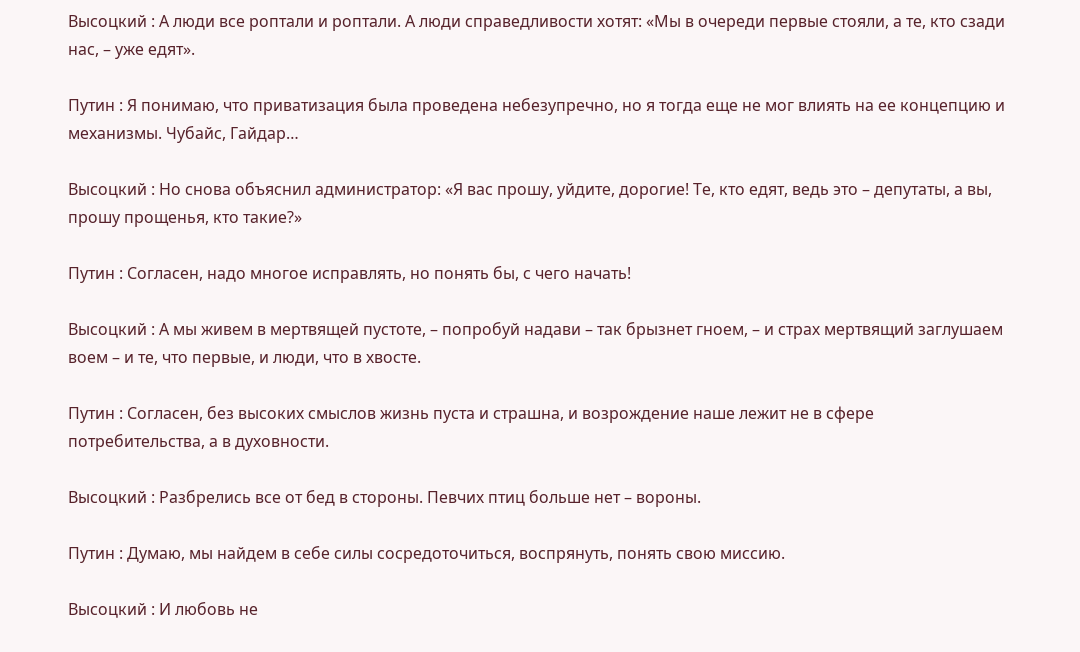Высоцкий : А люди все роптали и роптали. А люди справедливости хотят: «Мы в очереди первые стояли, а те, кто сзади нас, – уже едят».

Путин : Я понимаю, что приватизация была проведена небезупречно, но я тогда еще не мог влиять на ее концепцию и механизмы. Чубайс, Гайдар…

Высоцкий : Но снова объяснил администратор: «Я вас прошу, уйдите, дорогие! Те, кто едят, ведь это – депутаты, а вы, прошу прощенья, кто такие?»

Путин : Согласен, надо многое исправлять, но понять бы, с чего начать!

Высоцкий : А мы живем в мертвящей пустоте, – попробуй надави – так брызнет гноем, – и страх мертвящий заглушаем воем – и те, что первые, и люди, что в хвосте.

Путин : Согласен, без высоких смыслов жизнь пуста и страшна, и возрождение наше лежит не в сфере потребительства, а в духовности.

Высоцкий : Разбрелись все от бед в стороны. Певчих птиц больше нет – вороны.

Путин : Думаю, мы найдем в себе силы сосредоточиться, воспрянуть, понять свою миссию.

Высоцкий : И любовь не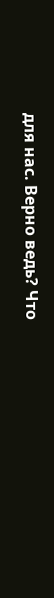для нас. Верно ведь? Что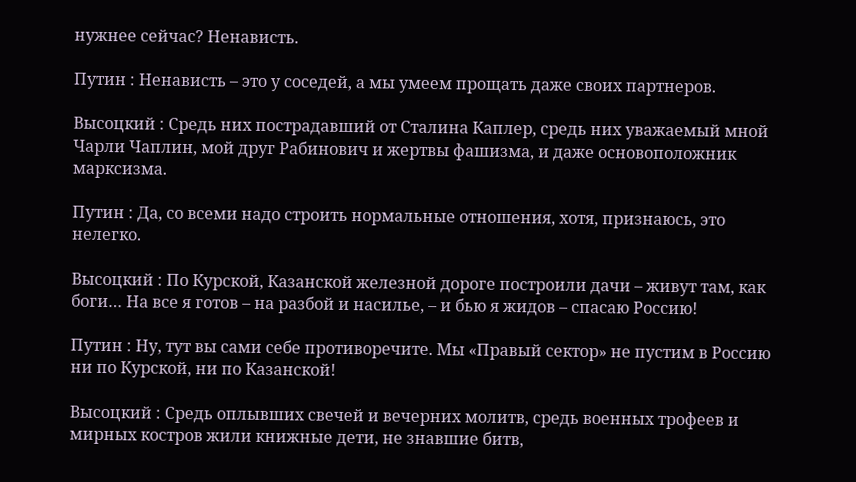нужнее сейчас? Ненависть.

Путин : Ненависть – это у соседей, а мы умеем прощать даже своих партнеров.

Высоцкий : Средь них пострадавший от Сталина Каплер, средь них уважаемый мной Чарли Чаплин, мой друг Рабинович и жертвы фашизма, и даже основоположник марксизма.

Путин : Да, со всеми надо строить нормальные отношения, хотя, признаюсь, это нелегко.

Высоцкий : По Курской, Казанской железной дороге построили дачи – живут там, как боги… На все я готов – на разбой и насилье, – и бью я жидов – спасаю Россию!

Путин : Ну, тут вы сами себе противоречите. Мы «Правый сектор» не пустим в Россию ни по Курской, ни по Казанской!

Высоцкий : Средь оплывших свечей и вечерних молитв, средь военных трофеев и мирных костров жили книжные дети, не знавшие битв,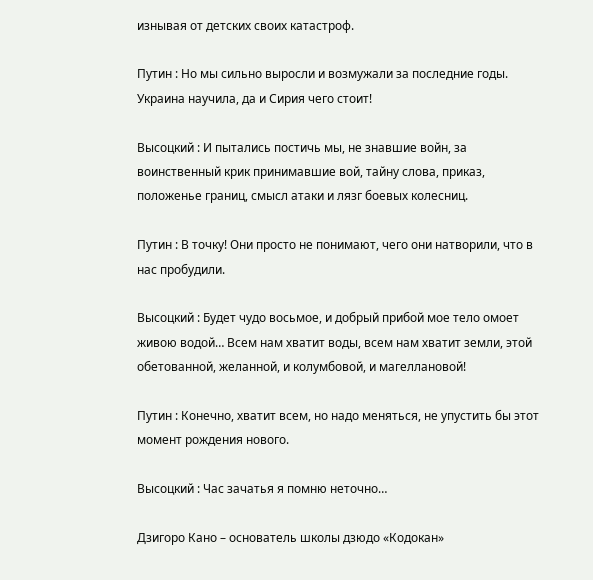изнывая от детских своих катастроф.

Путин : Но мы сильно выросли и возмужали за последние годы. Украина научила, да и Сирия чего стоит!

Высоцкий : И пытались постичь мы, не знавшие войн, за воинственный крик принимавшие вой, тайну слова, приказ, положенье границ, смысл атаки и лязг боевых колесниц.

Путин : В точку! Они просто не понимают, чего они натворили, что в нас пробудили.

Высоцкий : Будет чудо восьмое, и добрый прибой мое тело омоет живою водой… Всем нам хватит воды, всем нам хватит земли, этой обетованной, желанной, и колумбовой, и магеллановой!

Путин : Конечно, хватит всем, но надо меняться, не упустить бы этот момент рождения нового.

Высоцкий : Час зачатья я помню неточно…

Дзигоро Кано – основатель школы дзюдо «Кодокан»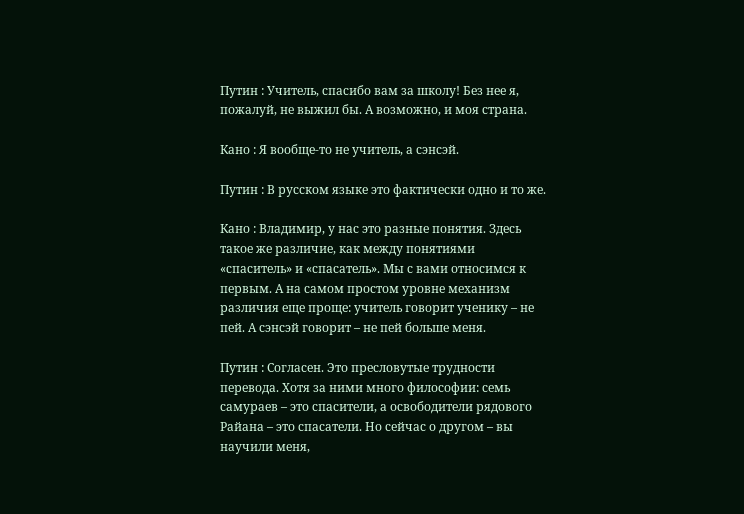Путин : Учитель, спасибо вам за школу! Без нее я, пожалуй, не выжил бы. А возможно, и моя страна.

Кано : Я вообще-то не учитель, а сэнсэй.

Путин : В русском языке это фактически одно и то же.

Кано : Владимир, у нас это разные понятия. Здесь такое же различие, как между понятиями «спаситель» и «спасатель». Мы с вами относимся к первым. А на самом простом уровне механизм различия еще проще: учитель говорит ученику – не пей. А сэнсэй говорит – не пей больше меня.

Путин : Согласен. Это пресловутые трудности перевода. Хотя за ними много философии: семь самураев – это спасители, а освободители рядового Райана – это спасатели. Но сейчас о другом – вы научили меня,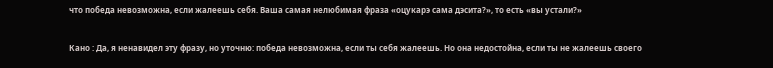что победа невозможна, если жалеешь себя. Ваша самая нелюбимая фраза «оцукарэ сама дэсита?», то есть «вы устали?»

Кано : Да, я ненавидел эту фразу, но уточню: победа невозможна, если ты себя жалеешь. Но она недостойна, если ты не жалеешь своего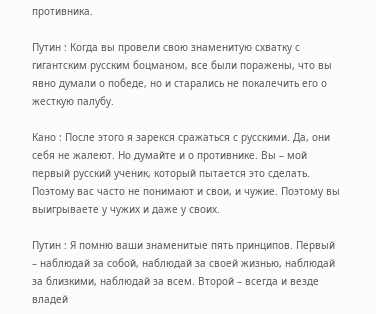противника.

Путин : Когда вы провели свою знаменитую схватку с гигантским русским боцманом, все были поражены, что вы явно думали о победе, но и старались не покалечить его о жесткую палубу.

Кано : После этого я зарекся сражаться с русскими. Да, они себя не жалеют. Но думайте и о противнике. Вы – мой первый русский ученик, который пытается это сделать. Поэтому вас часто не понимают и свои, и чужие. Поэтому вы выигрываете у чужих и даже у своих.

Путин : Я помню ваши знаменитые пять принципов. Первый – наблюдай за собой, наблюдай за своей жизнью, наблюдай за близкими, наблюдай за всем. Второй – всегда и везде владей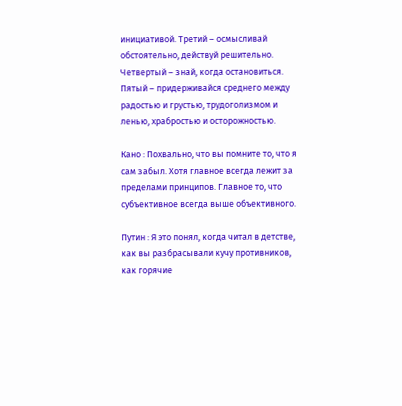инициативой. Третий – осмысливай обстоятельно, действуй решительно. Четвертый – знай, когда остановиться. Пятый – придерживайся среднего между радостью и грустью, трудоголизмом и ленью, храбростью и осторожностью.

Кано : Похвально, что вы помните то, что я сам забыл. Хотя главное всегда лежит за пределами принципов. Главное то, что субъективное всегда выше объективного.

Путин : Я это понял, когда читал в детстве, как вы разбрасывали кучу противников, как горячие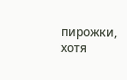пирожки, хотя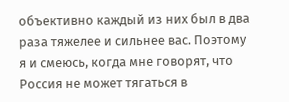объективно каждый из них был в два раза тяжелее и сильнее вас. Поэтому я и смеюсь, когда мне говорят, что Россия не может тягаться в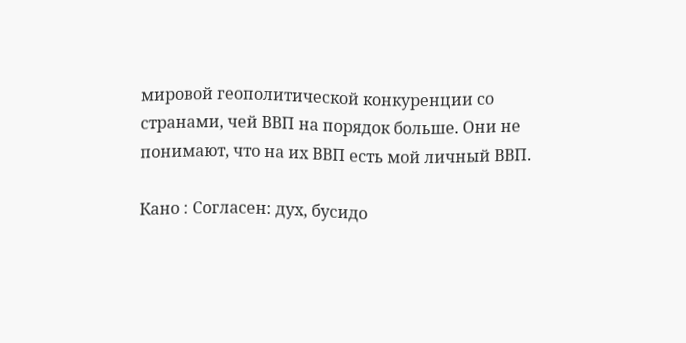мировой геополитической конкуренции со странами, чей ВВП на порядок больше. Они не понимают, что на их ВВП есть мой личный ВВП.

Кано : Согласен: дух, бусидо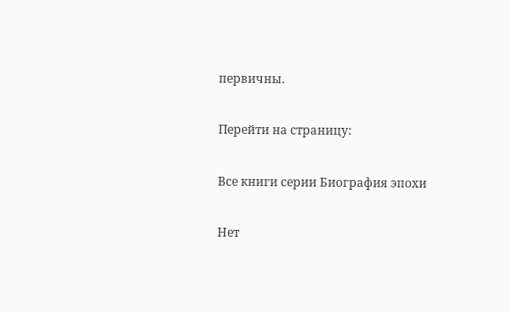первичны.

Перейти на страницу:

Все книги серии Биография эпохи

Нет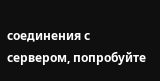соединения с сервером, попробуйте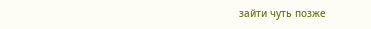зайти чуть позже